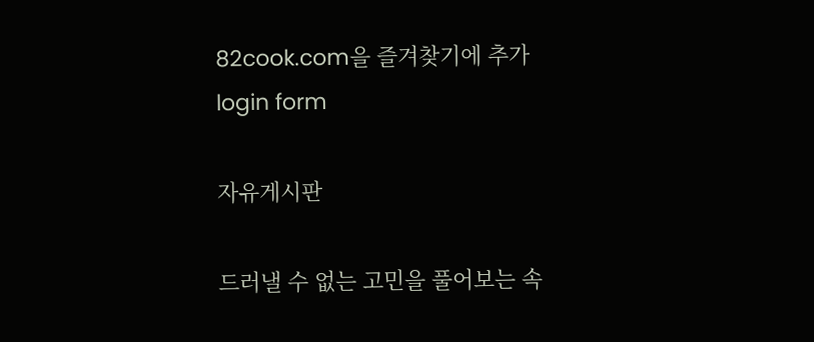82cook.com을 즐겨찾기에 추가
login form

자유게시판

드러낼 수 없는 고민을 풀어보는 속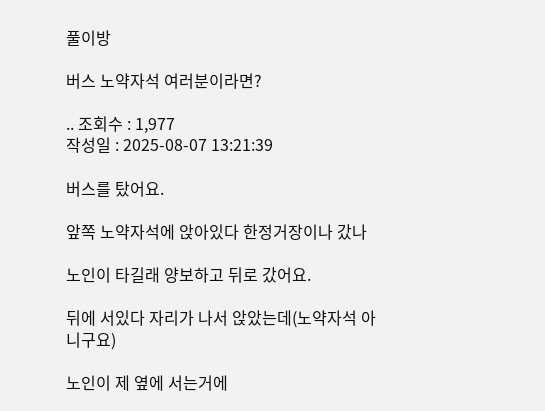풀이방

버스 노약자석 여러분이라면?

.. 조회수 : 1,977
작성일 : 2025-08-07 13:21:39

버스를 탔어요.

앞쪽 노약자석에 앉아있다 한정거장이나 갔나

노인이 타길래 양보하고 뒤로 갔어요.

뒤에 서있다 자리가 나서 앉았는데(노약자석 아니구요)

노인이 제 옆에 서는거에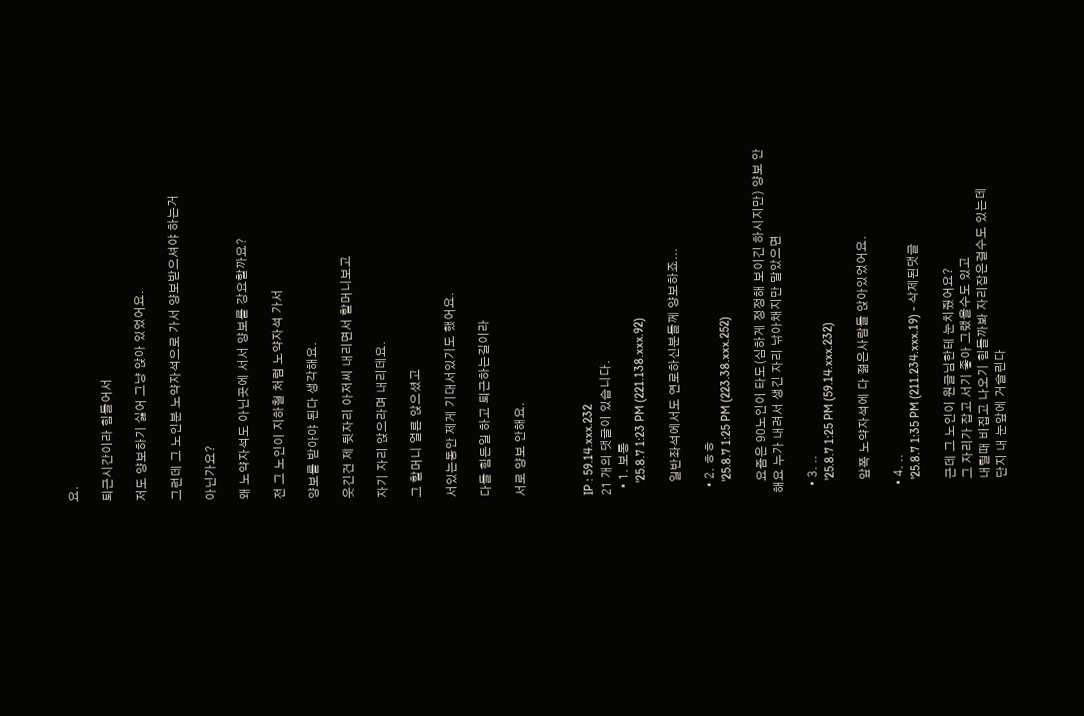요.

퇴근시간이라 힘들어서

저도 양보하기 싫어 그냥 앉아 있었어요.

그런데 그 노인분 노약자석으로 가서 양보받으셔야 하는거

아닌가요?

왜 노약자석도 아닌곳에 서서 양보를 강요할까요?

전 그 노인이 지하철 처럼 노약자석 가서

양보를 받아야 된다 생각해요.

웃긴건 제 뒷자리 아저씨 내리면서 할머니보고

자기 자리 앉으라며 내리데요.

그 할머니 얼른 앉으셨고

서있는동안 제게 기대서있기도 했어요.

다들 힘든일 하고 퇴근하는길이라

서로 양보 안해요.



IP : 59.14.xxx.232
21 개의 댓글이 있습니다.
  • 1. 보통
    '25.8.7 1:23 PM (221.138.xxx.92)

    일반좌석에서도 연로하신분들께 양보하죠...

  • 2. ㅎㅎ
    '25.8.7 1:25 PM (223.38.xxx.252)

    요즘은 90노인이 타도(심하게 정정해 보이긴 하시지만) 양보 안해요 누가 내려서 생긴 자리 낚아채지만 말았으면

  • 3. ..
    '25.8.7 1:25 PM (59.14.xxx.232)

    앞쪽 노약자석에 다 젊은사람들 앉아있었어요.

  • 4. ..
    '25.8.7 1:35 PM (211.234.xxx.19) - 삭제된댓글

    근데 그 노인이 원글님한테 눈치줬어요?
    그 자리가 잡고 서기 좋아 그랬을수도 있고
    내릴때 비집고 나오기 힘들까봐 자리잡은걸수도 있는데
    단지 내 눈앞에 거슬린다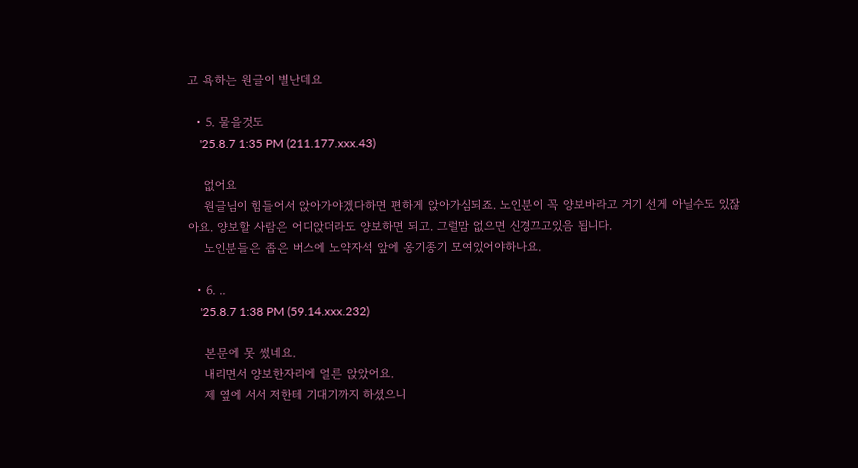고 욕하는 원글이 별난데요

  • 5. 물을것도
    '25.8.7 1:35 PM (211.177.xxx.43)

    없어요
    원글님이 힘들어서 앉아가야겠다하면 편하게 앉아가심되죠. 노인분이 꼭 양보바라고 거기 선게 아닐수도 있잖아요. 양보할 사람은 어디앉더라도 양보하면 되고. 그럴맘 없으면 신경끄고있음 됩니다.
    노인분들은 좁은 버스에 노약자석 앞에 옹기종기 모여있어야하나요.

  • 6. ..
    '25.8.7 1:38 PM (59.14.xxx.232)

    본문에 못 썼네요.
    내리면서 양보한자리에 얼른 앉았어요.
    제 옆에 서서 저한테 기대기까지 하셨으니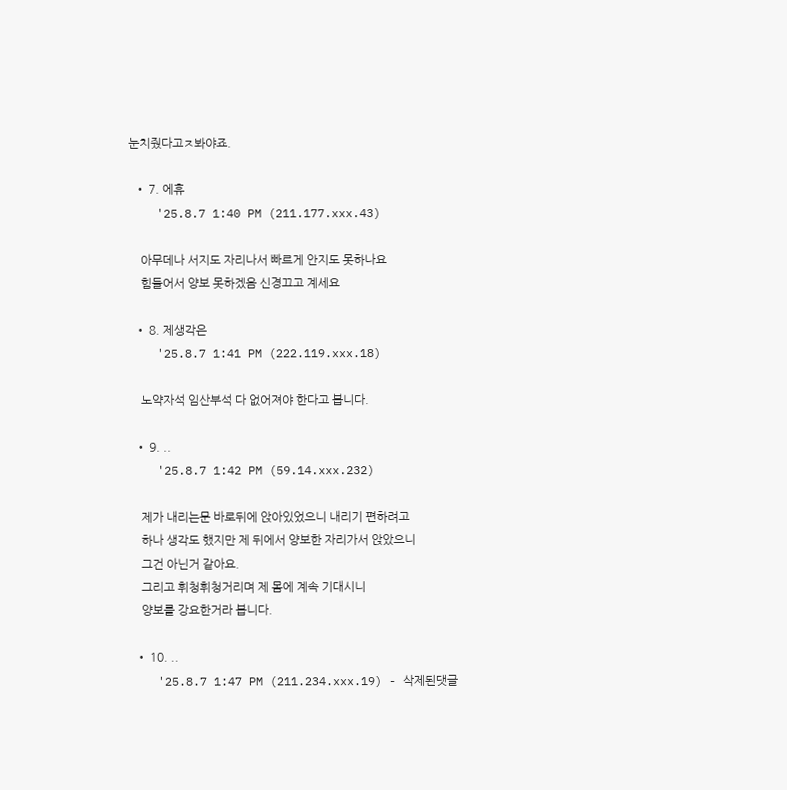눈치줬다고ㅈ봐야죠.

  • 7. 에휴
    '25.8.7 1:40 PM (211.177.xxx.43)

    아무데나 서지도 자리나서 빠르게 안지도 못하나요
    힘들어서 양보 못하겠음 신경끄고 계세요

  • 8. 제생각은
    '25.8.7 1:41 PM (222.119.xxx.18)

    노약자석 임산부석 다 없어져야 한다고 봅니다.

  • 9. ..
    '25.8.7 1:42 PM (59.14.xxx.232)

    제가 내리는문 바로뒤에 앉아있었으니 내리기 편하려고
    하나 생각도 했지만 제 뒤에서 양보한 자리가서 앉았으니
    그건 아닌거 같아요.
    그리고 휘청휘청거리며 제 몸에 계속 기대시니
    양보를 강요한거라 봅니다.

  • 10. ..
    '25.8.7 1:47 PM (211.234.xxx.19) - 삭제된댓글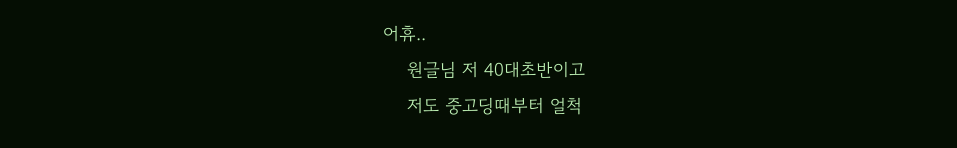어휴..
    원글님 저 40대초반이고
    저도 중고딩때부터 얼척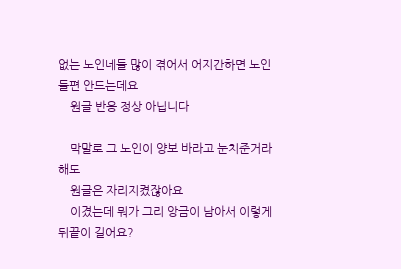없는 노인네들 많이 겪어서 어지간하면 노인들편 안드는데요
    원글 반응 정상 아닙니다

    막말로 그 노인이 양보 바라고 눈치준거라해도
    원글은 자리지켰잖아요
    이겼는데 뭐가 그리 앙금이 남아서 이렇게 뒤끝이 길어요?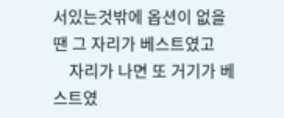서있는것밖에 옵션이 없을땐 그 자리가 베스트였고
    자리가 나면 또 거기가 베스트였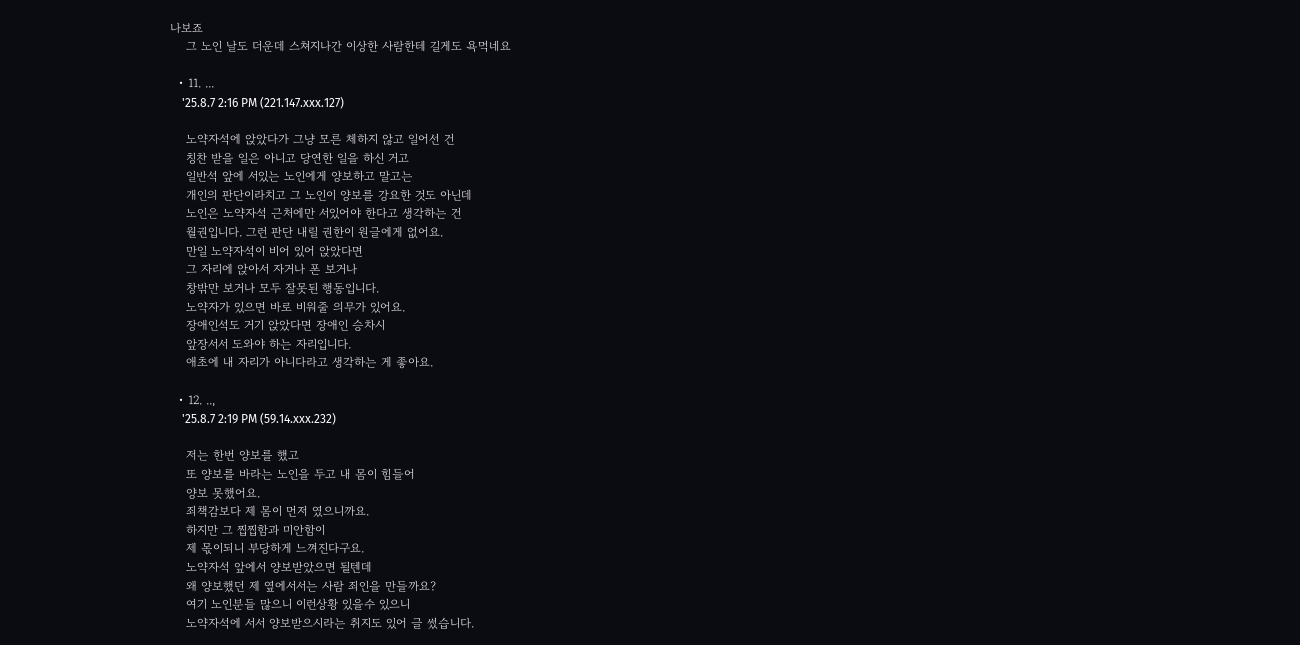나보죠
    그 노인 날도 더운데 스쳐지나간 이상한 사람한테 길게도 욕먹네요

  • 11. ...
    '25.8.7 2:16 PM (221.147.xxx.127)

    노약자석에 앉았다가 그냥 모른 체하지 않고 일어선 건
    칭찬 받을 일은 아니고 당연한 일을 하신 거고
    일반석 앞에 서있는 노인에게 양보하고 말고는
    개인의 판단이라치고 그 노인이 양보를 강요한 것도 아닌데
    노인은 노약자석 근처에만 서있어야 한다고 생각하는 건
    월권입니다. 그런 판단 내릴 권한이 원글에게 없어요.
    만일 노약자석이 비어 있어 앉았다면
    그 자리에 앉아서 자거나 폰 보거나
    창밖만 보거나 모두 잘못된 행동입니다.
    노약자가 있으면 바로 비워줄 의무가 있어요.
    장애인석도 거기 앉았다면 장애인 승차시
    앞장서서 도와야 하는 자리입니다.
    애초에 내 자리가 아니다라고 생각하는 게 좋아요.

  • 12. ..,
    '25.8.7 2:19 PM (59.14.xxx.232)

    저는 한번 양보를 했고
    또 양보를 바라는 노인을 두고 내 몸이 힘들어
    양보 못했어요.
    죄책감보다 제 몸이 먼저 였으니까요.
    하지만 그 찝찝함과 미안함이
    제 몫이되니 부당하게 느껴진다구요.
    노약자석 앞에서 양보받았으면 될텐데
    왜 양보했던 제 옆에서서는 사람 죄인을 만들까요?
    여기 노인분들 많으니 이런상황 있을수 있으니
    노약자석에 서서 양보받으시라는 취지도 있어 글 썼습니다.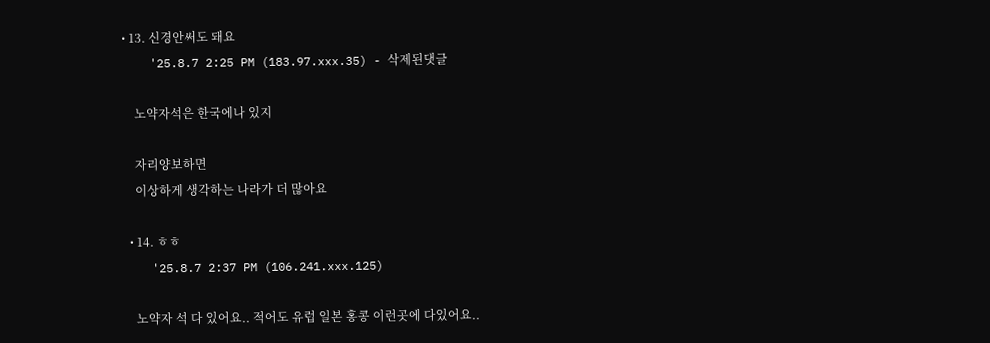• 13. 신경안써도 돼요
    '25.8.7 2:25 PM (183.97.xxx.35) - 삭제된댓글

    노약자석은 한국에나 있지

    자리양보하면
    이상하게 생각하는 나라가 더 많아요

  • 14. ㅎㅎ
    '25.8.7 2:37 PM (106.241.xxx.125)

    노약자 석 다 있어요.. 적어도 유럽 일본 홍콩 이런곳에 다있어요..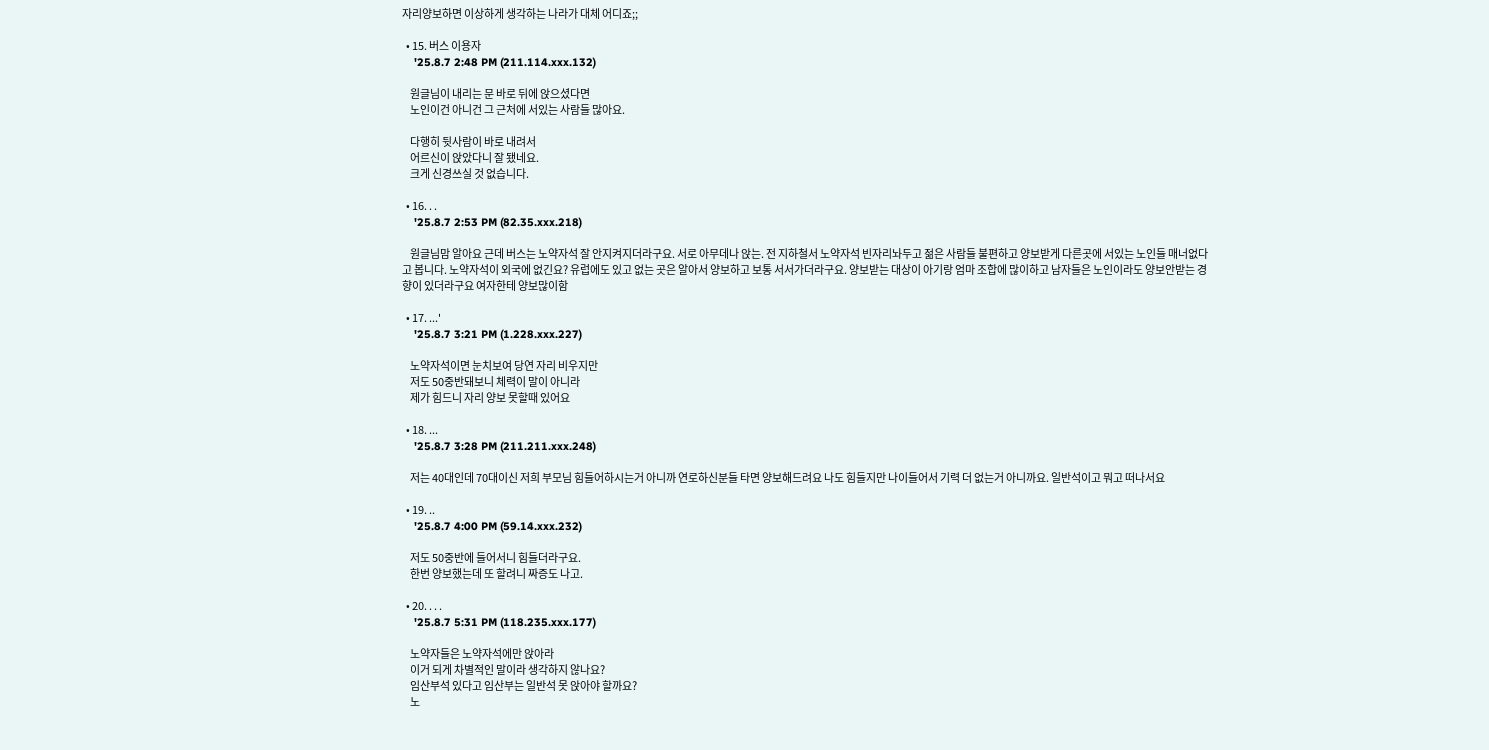자리양보하면 이상하게 생각하는 나라가 대체 어디죠;;

  • 15. 버스 이용자
    '25.8.7 2:48 PM (211.114.xxx.132)

    원글님이 내리는 문 바로 뒤에 앉으셨다면
    노인이건 아니건 그 근처에 서있는 사람들 많아요.

    다행히 뒷사람이 바로 내려서
    어르신이 앉았다니 잘 됐네요.
    크게 신경쓰실 것 없습니다.

  • 16. . .
    '25.8.7 2:53 PM (82.35.xxx.218)

    원글님맘 알아요 근데 버스는 노약자석 잘 안지켜지더라구요. 서로 아무데나 앉는. 전 지하철서 노약자석 빈자리놔두고 젊은 사람들 불편하고 양보받게 다른곳에 서있는 노인들 매너없다고 봅니다. 노약자석이 외국에 없긴요? 유럽에도 있고 없는 곳은 알아서 양보하고 보통 서서가더라구요. 양보받는 대상이 아기랑 엄마 조합에 많이하고 남자들은 노인이라도 양보안받는 경향이 있더라구요 여자한테 양보많이함

  • 17. ...'
    '25.8.7 3:21 PM (1.228.xxx.227)

    노약자석이면 눈치보여 당연 자리 비우지만
    저도 50중반돼보니 체력이 말이 아니라
    제가 힘드니 자리 양보 못할때 있어요

  • 18. ...
    '25.8.7 3:28 PM (211.211.xxx.248)

    저는 40대인데 70대이신 저희 부모님 힘들어하시는거 아니까 연로하신분들 타면 양보해드려요 나도 힘들지만 나이들어서 기력 더 없는거 아니까요. 일반석이고 뭐고 떠나서요

  • 19. ..
    '25.8.7 4:00 PM (59.14.xxx.232)

    저도 50중반에 들어서니 힘들더라구요.
    한번 양보했는데 또 할려니 짜증도 나고.

  • 20. . . .
    '25.8.7 5:31 PM (118.235.xxx.177)

    노약자들은 노약자석에만 앉아라
    이거 되게 차별적인 말이라 생각하지 않나요?
    임산부석 있다고 임산부는 일반석 못 앉아야 할까요?
    노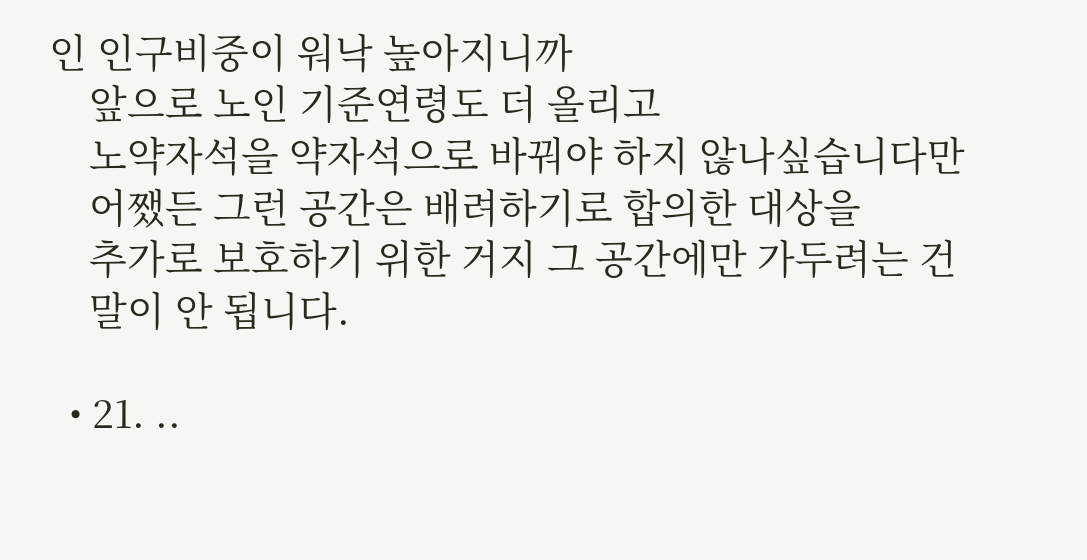인 인구비중이 워낙 높아지니까
    앞으로 노인 기준연령도 더 올리고
    노약자석을 약자석으로 바꿔야 하지 않나싶습니다만
    어쨌든 그런 공간은 배려하기로 합의한 대상을
    추가로 보호하기 위한 거지 그 공간에만 가두려는 건
    말이 안 됩니다.

  • 21. ..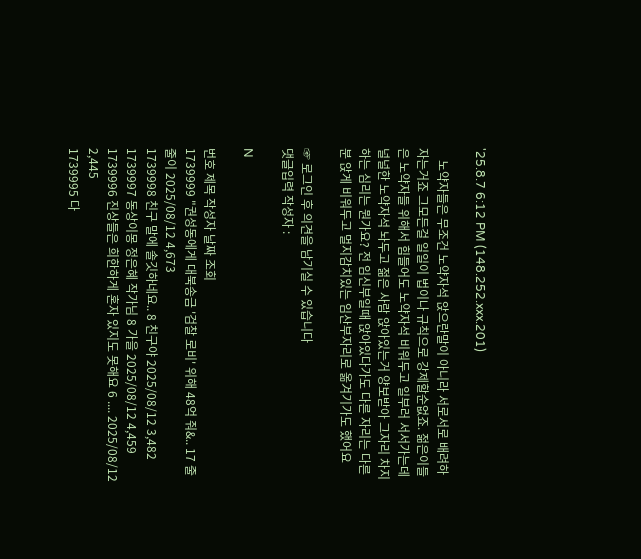'25.8.7 6:12 PM (148.252.xxx.201)

    노약자들은 무조건 노약자석 앉으란말이 아니라 서로서로 배려하자는거죠 그모든걸 일일이 법이나 규칙으로 강제할순없죠. 젊은이들은 노약자들 위해서 힘들어도 노약자석 비워두고 일부러 서서가는데 널널한 노약자석 놔두고 젊은 사람 앉아있는거 양보받아 그자리 차지하는 심리는 뭔가요? 전 임신부일때 앉아있다가도 다른 자리는 다른분 앉게 비워두고 멀지감치있는 임산부자리로 옮겨기가도 했어요

☞ 로그인 후 의견을 남기실 수 있습니다
댓글입력 작성자 :

N

번호 제목 작성자 날짜 조회
1739999 "권성동에게 대북송금 '검찰 로비' 위해 48억 줘&.. 17 줄줄이 2025/08/12 4,673
1739998 친구 말에 솔깃하네요.. 8 친구야 2025/08/12 3,482
1739997 동상이몽 정은혜 작가님 8 가을 2025/08/12 4,459
1739996 진상들은 희한하게 혼자 있지도 못해요 6 .... 2025/08/12 2,445
1739995 다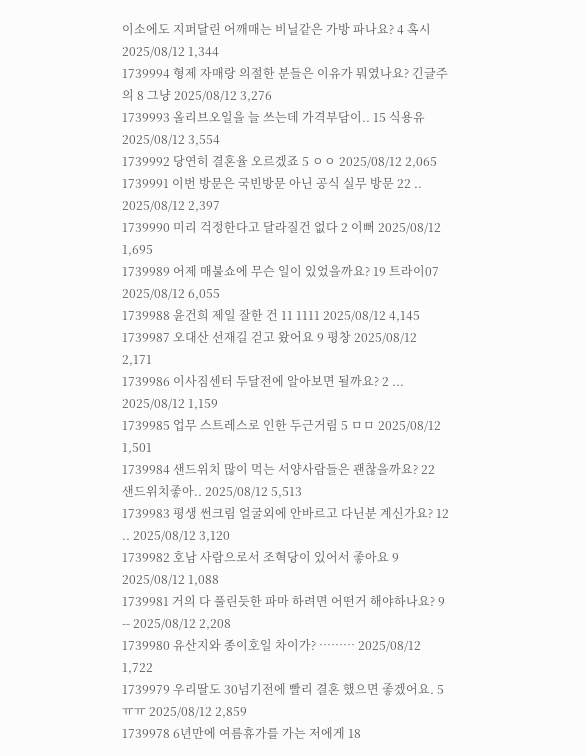이소에도 지퍼달린 어깨매는 비닐같은 가방 파나요? 4 혹시 2025/08/12 1,344
1739994 형제 자매랑 의절한 분들은 이유가 뭐였나요? 긴글주의 8 그냥 2025/08/12 3,276
1739993 올리브오일을 늘 쓰는데 가격부담이.. 15 식용유 2025/08/12 3,554
1739992 당연히 결혼율 오르겠죠 5 ㅇㅇ 2025/08/12 2,065
1739991 이번 방문은 국빈방문 아닌 공식 실무 방문 22 .. 2025/08/12 2,397
1739990 미리 걱정한다고 달라질건 없다 2 이뻐 2025/08/12 1,695
1739989 어제 매불쇼에 무슨 일이 있었을까요? 19 트라이07 2025/08/12 6,055
1739988 윤건희 제일 잘한 건 11 1111 2025/08/12 4,145
1739987 오대산 선재길 걷고 왔어요 9 평창 2025/08/12 2,171
1739986 이사짐센터 두달전에 알아보면 될까요? 2 ... 2025/08/12 1,159
1739985 업무 스트레스로 인한 두근거림 5 ㅁㅁ 2025/08/12 1,501
1739984 샌드위치 많이 먹는 서양사람들은 괜찮을까요? 22 샌드위치좋아.. 2025/08/12 5,513
1739983 평생 썬크림 얼굴외에 안바르고 다닌분 계신가요? 12 .. 2025/08/12 3,120
1739982 호남 사람으로서 조혁당이 있어서 좋아요 9 2025/08/12 1,088
1739981 거의 다 풀린듯한 파마 하려면 어떤거 해야하나요? 9 -- 2025/08/12 2,208
1739980 유산지와 종이호일 차이가? ……… 2025/08/12 1,722
1739979 우리딸도 30넘기전에 빨리 결혼 했으면 좋겠어요. 5 ㅠㅠ 2025/08/12 2,859
1739978 6년만에 여름휴가를 가는 저에게 18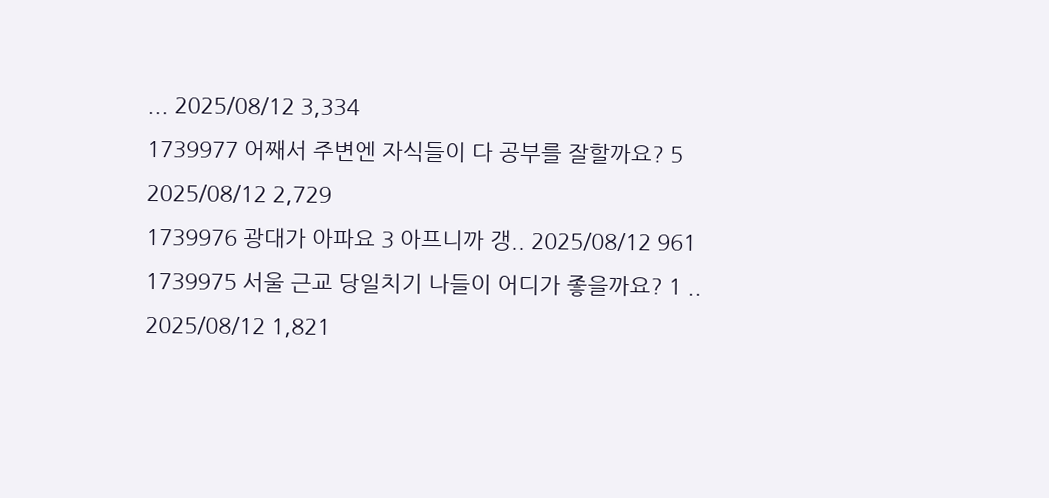... 2025/08/12 3,334
1739977 어째서 주변엔 자식들이 다 공부를 잘할까요? 5 2025/08/12 2,729
1739976 광대가 아파요 3 아프니까 갱.. 2025/08/12 961
1739975 서울 근교 당일치기 나들이 어디가 좋을까요? 1 .. 2025/08/12 1,821